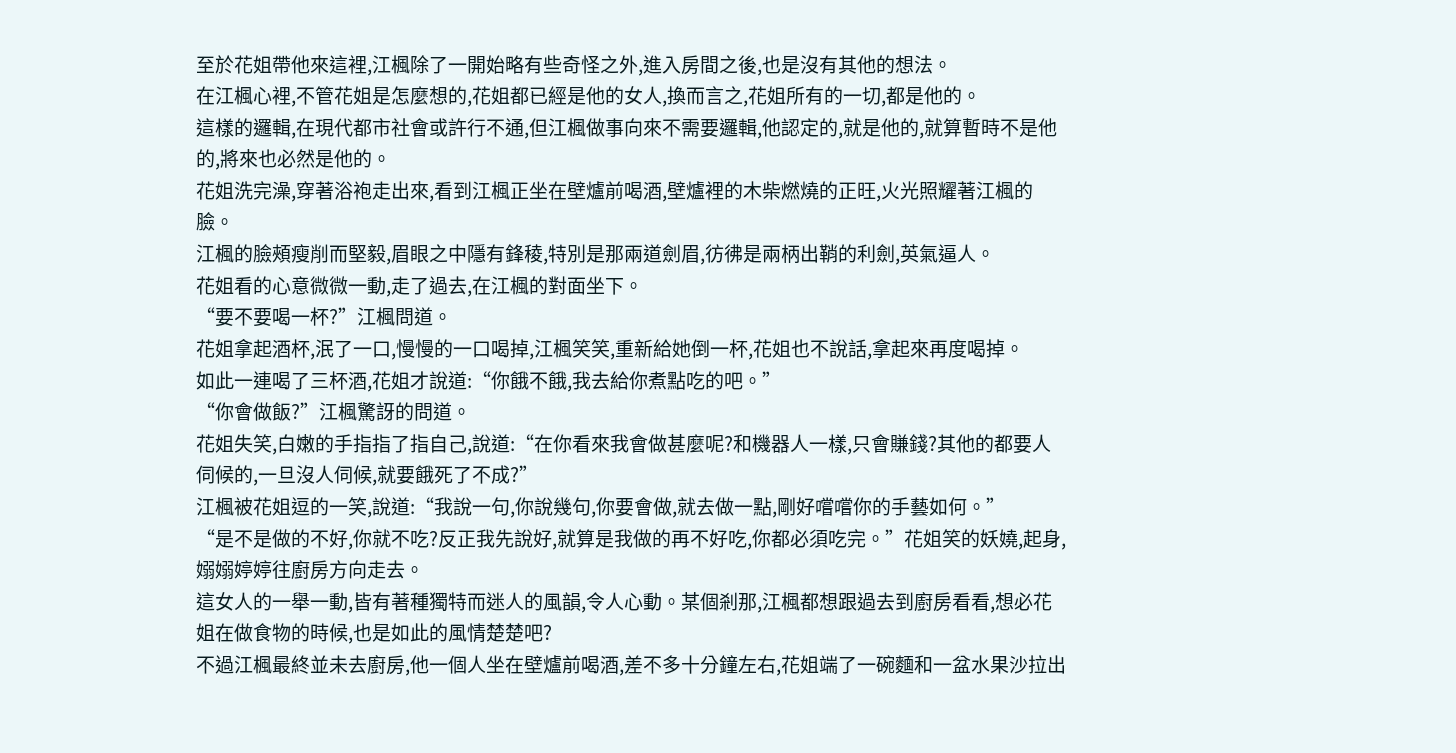至於花姐帶他來這裡,江楓除了一開始略有些奇怪之外,進入房間之後,也是沒有其他的想法。
在江楓心裡,不管花姐是怎麼想的,花姐都已經是他的女人,換而言之,花姐所有的一切,都是他的。
這樣的邏輯,在現代都市社會或許行不通,但江楓做事向來不需要邏輯,他認定的,就是他的,就算暫時不是他的,將來也必然是他的。
花姐洗完澡,穿著浴袍走出來,看到江楓正坐在壁爐前喝酒,壁爐裡的木柴燃燒的正旺,火光照耀著江楓的臉。
江楓的臉頰瘦削而堅毅,眉眼之中隱有鋒稜,特別是那兩道劍眉,彷彿是兩柄出鞘的利劍,英氣逼人。
花姐看的心意微微一動,走了過去,在江楓的對面坐下。
“要不要喝一杯?”江楓問道。
花姐拿起酒杯,泯了一口,慢慢的一口喝掉,江楓笑笑,重新給她倒一杯,花姐也不說話,拿起來再度喝掉。
如此一連喝了三杯酒,花姐才說道:“你餓不餓,我去給你煮點吃的吧。”
“你會做飯?”江楓驚訝的問道。
花姐失笑,白嫩的手指指了指自己,說道:“在你看來我會做甚麼呢?和機器人一樣,只會賺錢?其他的都要人伺候的,一旦沒人伺候,就要餓死了不成?”
江楓被花姐逗的一笑,說道:“我說一句,你說幾句,你要會做,就去做一點,剛好嚐嚐你的手藝如何。”
“是不是做的不好,你就不吃?反正我先說好,就算是我做的再不好吃,你都必須吃完。”花姐笑的妖嬈,起身,嫋嫋婷婷往廚房方向走去。
這女人的一舉一動,皆有著種獨特而迷人的風韻,令人心動。某個剎那,江楓都想跟過去到廚房看看,想必花姐在做食物的時候,也是如此的風情楚楚吧?
不過江楓最終並未去廚房,他一個人坐在壁爐前喝酒,差不多十分鐘左右,花姐端了一碗麵和一盆水果沙拉出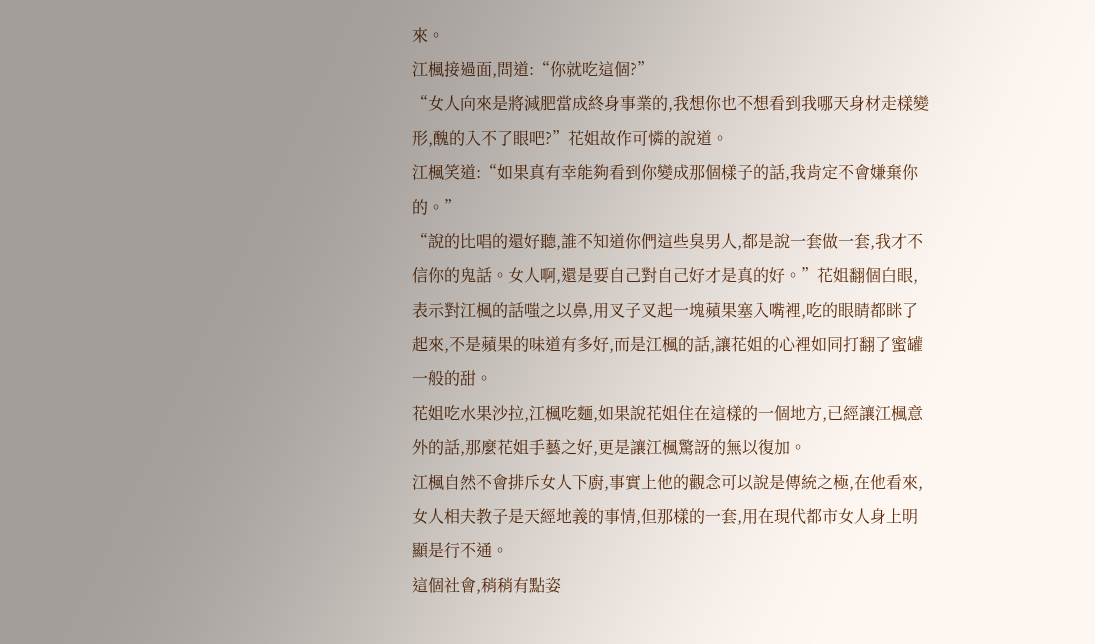來。
江楓接過面,問道:“你就吃這個?”
“女人向來是將減肥當成終身事業的,我想你也不想看到我哪天身材走樣變形,醜的入不了眼吧?”花姐故作可憐的說道。
江楓笑道:“如果真有幸能夠看到你變成那個樣子的話,我肯定不會嫌棄你的。”
“說的比唱的還好聽,誰不知道你們這些臭男人,都是說一套做一套,我才不信你的鬼話。女人啊,還是要自己對自己好才是真的好。”花姐翻個白眼,表示對江楓的話嗤之以鼻,用叉子叉起一塊蘋果塞入嘴裡,吃的眼睛都眯了起來,不是蘋果的味道有多好,而是江楓的話,讓花姐的心裡如同打翻了蜜罐一般的甜。
花姐吃水果沙拉,江楓吃麵,如果說花姐住在這樣的一個地方,已經讓江楓意外的話,那麼花姐手藝之好,更是讓江楓驚訝的無以復加。
江楓自然不會排斥女人下廚,事實上他的觀念可以說是傳統之極,在他看來,女人相夫教子是天經地義的事情,但那樣的一套,用在現代都市女人身上明顯是行不通。
這個社會,稍稍有點姿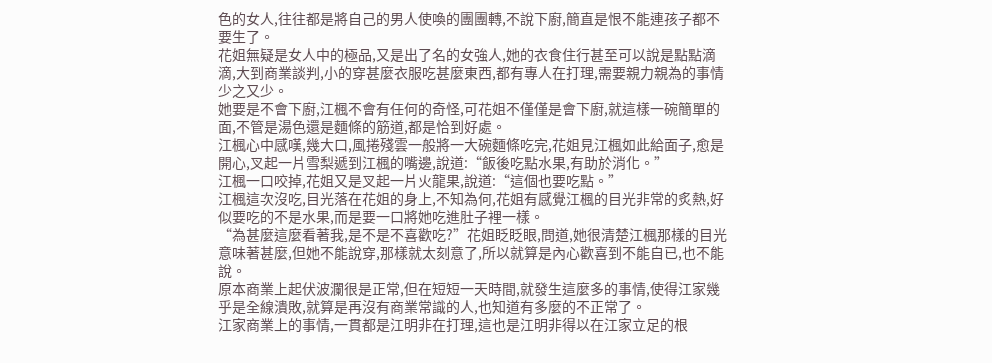色的女人,往往都是將自己的男人使喚的團團轉,不說下廚,簡直是恨不能連孩子都不要生了。
花姐無疑是女人中的極品,又是出了名的女強人,她的衣食住行甚至可以說是點點滴滴,大到商業談判,小的穿甚麼衣服吃甚麼東西,都有專人在打理,需要親力親為的事情少之又少。
她要是不會下廚,江楓不會有任何的奇怪,可花姐不僅僅是會下廚,就這樣一碗簡單的面,不管是湯色還是麵條的筋道,都是恰到好處。
江楓心中感嘆,幾大口,風捲殘雲一般將一大碗麵條吃完,花姐見江楓如此給面子,愈是開心,叉起一片雪梨遞到江楓的嘴邊,說道:“飯後吃點水果,有助於消化。”
江楓一口咬掉,花姐又是叉起一片火龍果,說道:“這個也要吃點。”
江楓這次沒吃,目光落在花姐的身上,不知為何,花姐有感覺江楓的目光非常的炙熱,好似要吃的不是水果,而是要一口將她吃進肚子裡一樣。
“為甚麼這麼看著我,是不是不喜歡吃?”花姐眨眨眼,問道,她很清楚江楓那樣的目光意味著甚麼,但她不能說穿,那樣就太刻意了,所以就算是內心歡喜到不能自已,也不能說。
原本商業上起伏波瀾很是正常,但在短短一天時間,就發生這麼多的事情,使得江家幾乎是全線潰敗,就算是再沒有商業常識的人,也知道有多麼的不正常了。
江家商業上的事情,一貫都是江明非在打理,這也是江明非得以在江家立足的根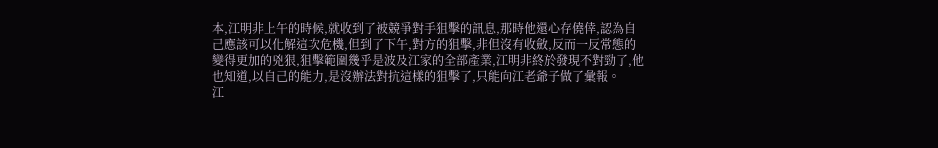本,江明非上午的時候,就收到了被競爭對手狙擊的訊息,那時他還心存僥倖,認為自己應該可以化解這次危機,但到了下午,對方的狙擊,非但沒有收斂,反而一反常態的變得更加的兇狠,狙擊範圍幾乎是波及江家的全部產業,江明非終於發現不對勁了,他也知道,以自己的能力,是沒辦法對抗這樣的狙擊了,只能向江老爺子做了彙報。
江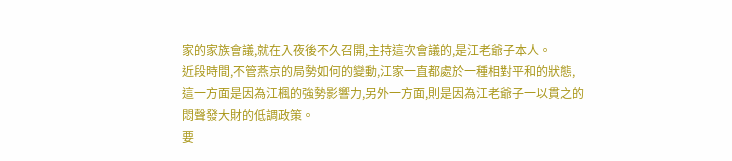家的家族會議,就在入夜後不久召開,主持這次會議的,是江老爺子本人。
近段時間,不管燕京的局勢如何的變動,江家一直都處於一種相對平和的狀態,這一方面是因為江楓的強勢影響力,另外一方面,則是因為江老爺子一以貫之的悶聲發大財的低調政策。
要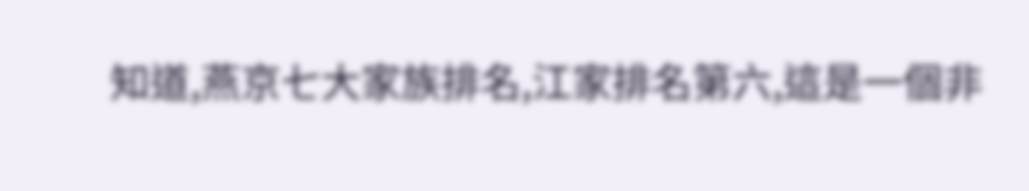知道,燕京七大家族排名,江家排名第六,這是一個非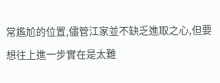常尷尬的位置,儘管江家並不缺乏進取之心,但要想往上進一步實在是太難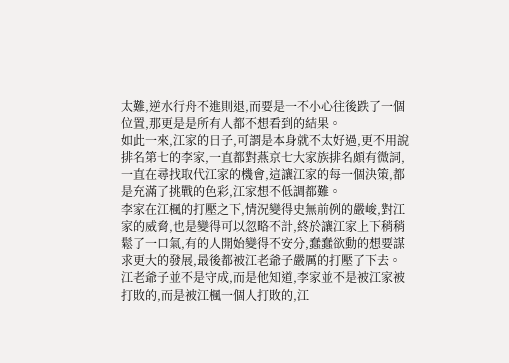太難,逆水行舟不進則退,而要是一不小心往後跌了一個位置,那更是是所有人都不想看到的結果。
如此一來,江家的日子,可謂是本身就不太好過,更不用說排名第七的李家,一直都對燕京七大家族排名頗有微詞,一直在尋找取代江家的機會,這讓江家的每一個決策,都是充滿了挑戰的色彩,江家想不低調都難。
李家在江楓的打壓之下,情況變得史無前例的嚴峻,對江家的威脅,也是變得可以忽略不計,終於讓江家上下稍稍鬆了一口氣,有的人開始變得不安分,蠢蠢欲動的想要謀求更大的發展,最後都被江老爺子嚴厲的打壓了下去。
江老爺子並不是守成,而是他知道,李家並不是被江家被打敗的,而是被江楓一個人打敗的,江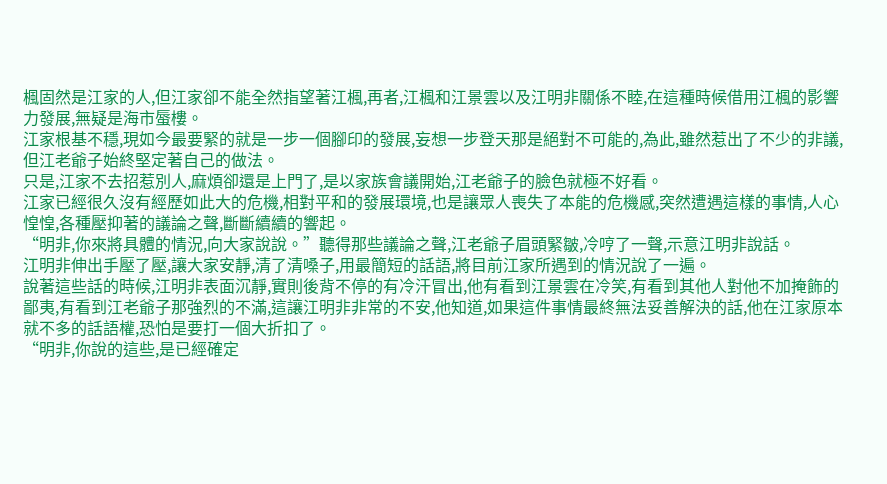楓固然是江家的人,但江家卻不能全然指望著江楓,再者,江楓和江景雲以及江明非關係不睦,在這種時候借用江楓的影響力發展,無疑是海市蜃樓。
江家根基不穩,現如今最要緊的就是一步一個腳印的發展,妄想一步登天那是絕對不可能的,為此,雖然惹出了不少的非議,但江老爺子始終堅定著自己的做法。
只是,江家不去招惹別人,麻煩卻還是上門了,是以家族會議開始,江老爺子的臉色就極不好看。
江家已經很久沒有經歷如此大的危機,相對平和的發展環境,也是讓眾人喪失了本能的危機感,突然遭遇這樣的事情,人心惶惶,各種壓抑著的議論之聲,斷斷續續的響起。
“明非,你來將具體的情況,向大家說說。”聽得那些議論之聲,江老爺子眉頭緊皺,冷哼了一聲,示意江明非說話。
江明非伸出手壓了壓,讓大家安靜,清了清嗓子,用最簡短的話語,將目前江家所遇到的情況說了一遍。
說著這些話的時候,江明非表面沉靜,實則後背不停的有冷汗冒出,他有看到江景雲在冷笑,有看到其他人對他不加掩飾的鄙夷,有看到江老爺子那強烈的不滿,這讓江明非非常的不安,他知道,如果這件事情最終無法妥善解決的話,他在江家原本就不多的話語權,恐怕是要打一個大折扣了。
“明非,你說的這些,是已經確定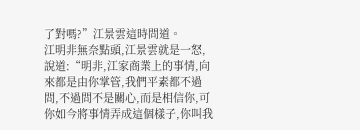了對嗎?”江景雲這時問道。
江明非無奈點頭,江景雲就是一怒,說道:“明非,江家商業上的事情,向來都是由你掌管,我們平素都不過問,不過問不是關心,而是相信你,可你如今將事情弄成這個樣子,你叫我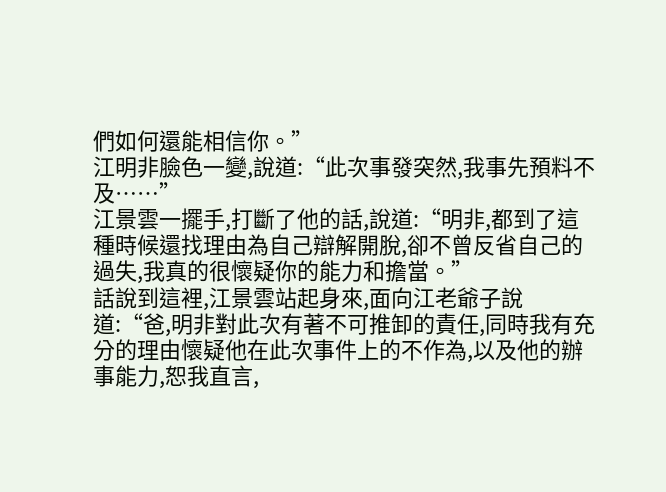們如何還能相信你。”
江明非臉色一變,說道:“此次事發突然,我事先預料不及……”
江景雲一擺手,打斷了他的話,說道:“明非,都到了這種時候還找理由為自己辯解開脫,卻不曾反省自己的過失,我真的很懷疑你的能力和擔當。”
話說到這裡,江景雲站起身來,面向江老爺子說道:“爸,明非對此次有著不可推卸的責任,同時我有充分的理由懷疑他在此次事件上的不作為,以及他的辦事能力,恕我直言,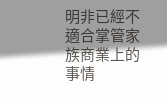明非已經不適合掌管家族商業上的事情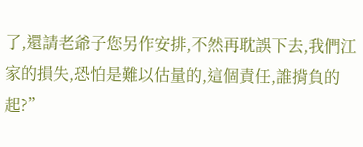了,還請老爺子您另作安排,不然再耽誤下去,我們江家的損失,恐怕是難以估量的,這個責任,誰揹負的起?”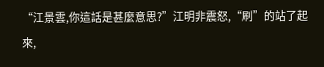“江景雲,你這話是甚麼意思?”江明非震怒,“刷”的站了起來,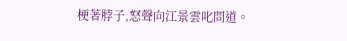梗著脖子,怒聲向江景雲叱問道。